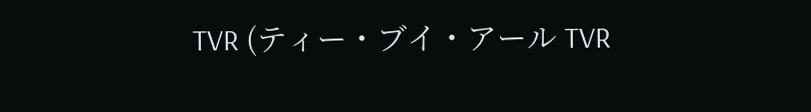TVR (ティー・ブイ・アール TVR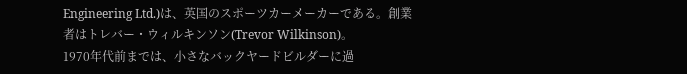Engineering Ltd.)は、英国のスポーツカーメーカーである。創業者はトレバー・ウィルキンソン(Trevor Wilkinson)。
1970年代前までは、小さなバックヤードビルダーに過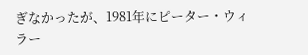ぎなかったが、1981年にピーター・ウィラー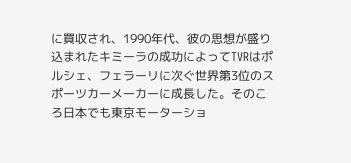に買収され、1990年代、彼の思想が盛り込まれたキミーラの成功によってTVRはポルシェ、フェラーリに次ぐ世界第3位のスポーツカーメーカーに成長した。そのころ日本でも東京モーターショ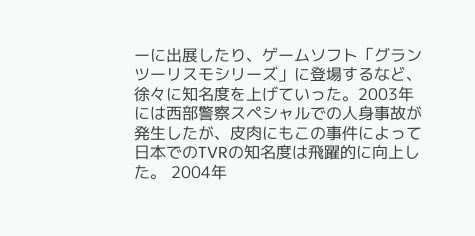ーに出展したり、ゲームソフト「グランツーリスモシリーズ」に登場するなど、徐々に知名度を上げていった。2003年には西部警察スペシャルでの人身事故が発生したが、皮肉にもこの事件によって日本でのTVRの知名度は飛躍的に向上した。 2004年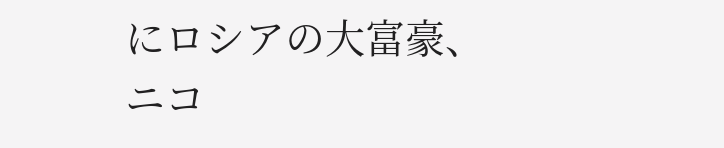にロシアの大富豪、ニコ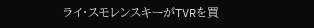ライ・スモレンスキーがTVRを買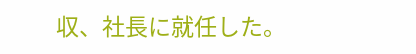収、社長に就任した。